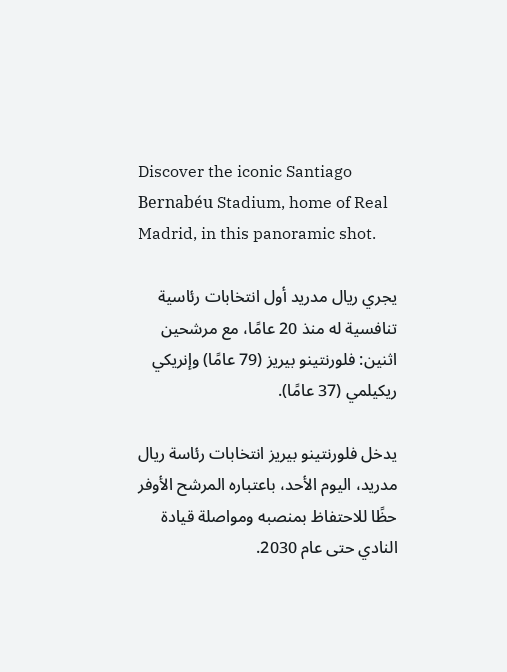Discover the iconic Santiago Bernabéu Stadium, home of Real Madrid, in this panoramic shot.

يجري ريال مدريد أول انتخابات رئاسية تنافسية له منذ 20 عامًا، مع مرشحين اثنين: فلورنتينو بيريز (79 عامًا) وإنريكي ريكيلمي (37 عامًا).

يدخل فلورنتينو بيريز انتخابات رئاسة ريال مدريد، اليوم الأحد، باعتباره المرشح الأوفر حظًا للاحتفاظ بمنصبه ومواصلة قيادة النادي حتى عام 2030.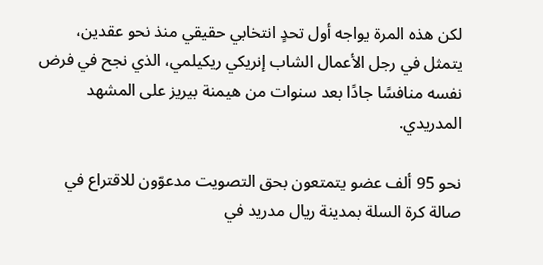لكن هذه المرة يواجه أول تحدٍ انتخابي حقيقي منذ نحو عقدين، يتمثل في رجل الأعمال الشاب إنريكي ريكيلمي، الذي نجح في فرض نفسه منافسًا جادًا بعد سنوات من هيمنة بيريز على المشهد المدريدي.

نحو 95 ألف عضو يتمتعون بحق التصويت مدعوّون للاقتراع في صالة كرة السلة بمدينة ريال مدريد في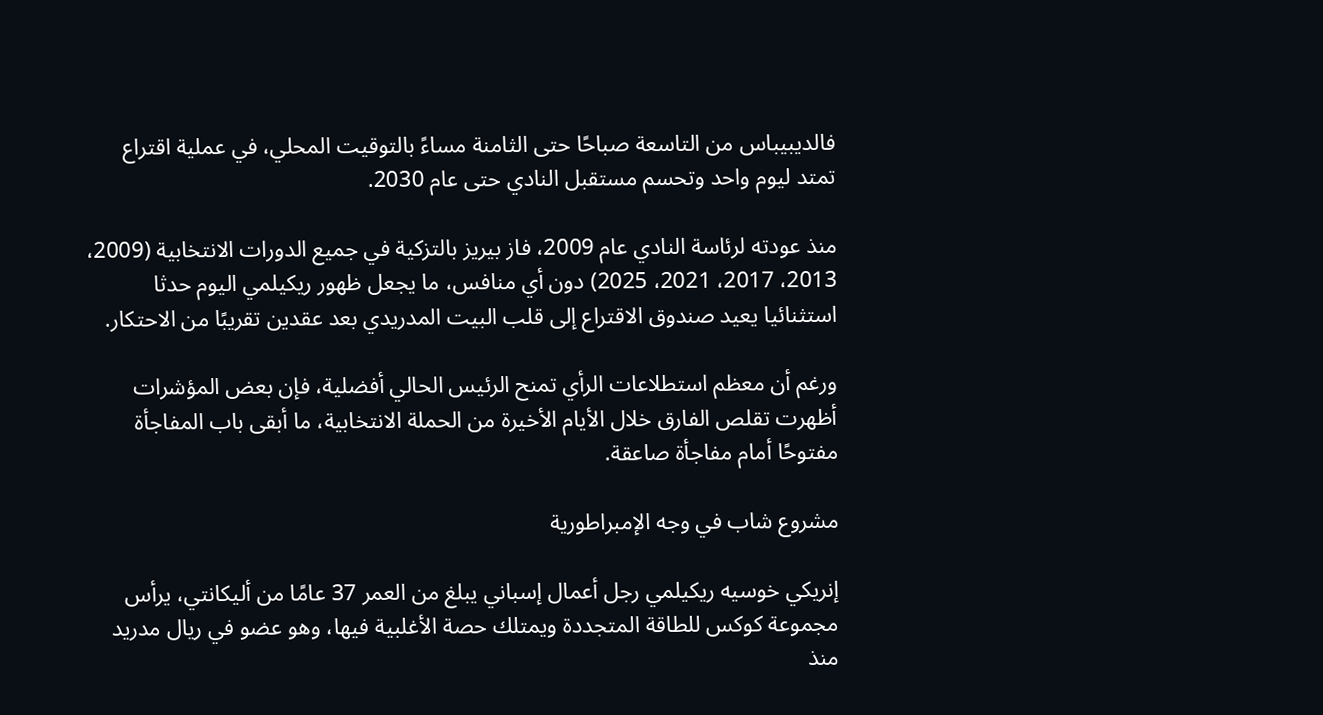فالديبيباس من التاسعة صباحًا حتى الثامنة مساءً بالتوقيت المحلي، في عملية اقتراع تمتد ليوم واحد وتحسم مستقبل النادي حتى عام 2030.

منذ عودته لرئاسة النادي عام 2009، فاز بيريز بالتزكية في جميع الدورات الانتخابية (2009، 2013، 2017، 2021، 2025) دون أي منافس، ما يجعل ظهور ريكيلمي اليوم حدثا استثنائيا يعيد صندوق الاقتراع إلى قلب البيت المدريدي بعد عقدين تقريبًا من الاحتكار.

ورغم أن معظم استطلاعات الرأي تمنح الرئيس الحالي أفضلية، فإن بعض المؤشرات أظهرت تقلص الفارق خلال الأيام الأخيرة من الحملة الانتخابية، ما أبقى باب المفاجأة مفتوحًا أمام مفاجأة صاعقة.

مشروع شاب في وجه الإمبراطورية

إنريكي خوسيه ريكيلمي رجل أعمال إسباني يبلغ من العمر 37 عامًا من أليكانتي، يرأس مجموعة كوكس للطاقة المتجددة ويمتلك حصة الأغلبية فيها، وهو عضو في ريال مدريد منذ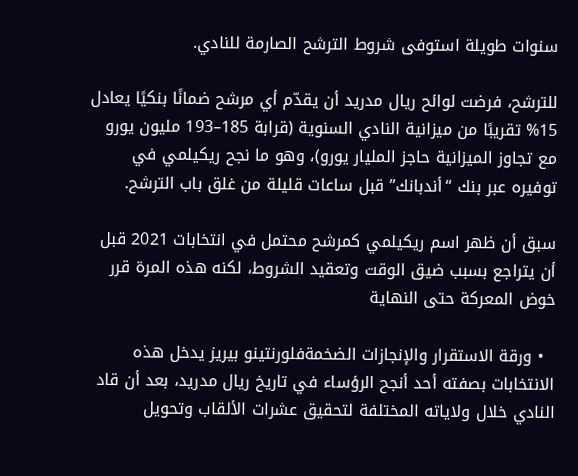سنوات طويلة استوفى شروط الترشح الصارمة للنادي.

للترشح، فرضت لوائح ريال مدريد أن يقدّم أي مرشح ضمانًا بنكيًا يعادل 15% تقريبًا من ميزانية النادي السنوية (قرابة 185–193 مليون يورو مع تجاوز الميزانية حاجز المليار يورو)، وهو ما نجح ريكيلمي في توفيره عبر بنك “أندبانك” قبل ساعات قليلة من غلق باب الترشح.

سبق أن ظهر اسم ريكيلمي كمرشح محتمل في انتخابات 2021 قبل أن يتراجع بسبب ضيق الوقت وتعقيد الشروط، لكنه هذه المرة قرر خوض المعركة حتى النهاية

  • ورقة الاستقرار والإنجازات الضخمةفلورنتينو بيريز يدخل هذه الانتخابات بصفته أحد أنجح الرؤساء في تاريخ ريال مدريد، بعد أن قاد النادي خلال ولاياته المختلفة لتحقيق عشرات الألقاب وتحويل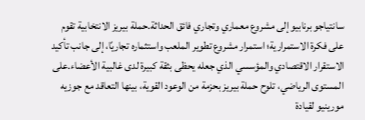سانتياجو برنابيو إلى مشروع معماري وتجاري فائق الحداثة.حملة بيريز الانتخابية تقوم على فكرة الاستمرارية؛ استمرار مشروع تطوير الملعب واستثماره تجاريًا، إلى جانب تأكيد الاستقرار الاقتصادي والمؤسسي الذي جعله يحظى بثقة كبيرة لدى غالبية الأعضاء.على المستوى الرياضي، تلوح حملة بيريز بحزمة من الوعود القوية، بينها التعاقد مع جوزيه مورينيو لقيادة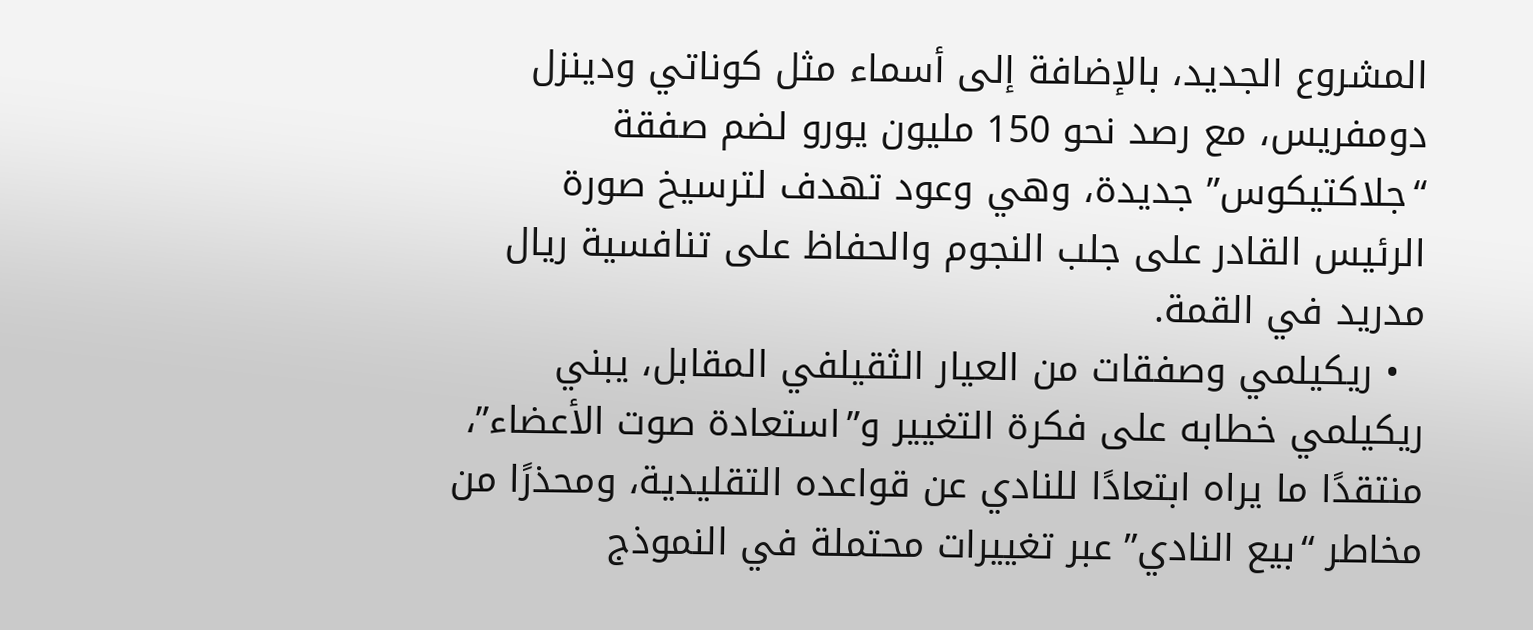المشروع الجديد، بالإضافة إلى أسماء مثل كوناتي ودينزل دومفريس، مع رصد نحو 150 مليون يورو لضم صفقة “جلاكتيكوس” جديدة، وهي وعود تهدف لترسيخ صورة الرئيس القادر على جلب النجوم والحفاظ على تنافسية ريال مدريد في القمة.
  • ريكيلمي وصفقات من العيار الثقيلفي المقابل، يبني ريكيلمي خطابه على فكرة التغيير و”استعادة صوت الأعضاء”، منتقدًا ما يراه ابتعادًا للنادي عن قواعده التقليدية، ومحذرًا من مخاطر “بيع النادي” عبر تغييرات محتملة في النموذج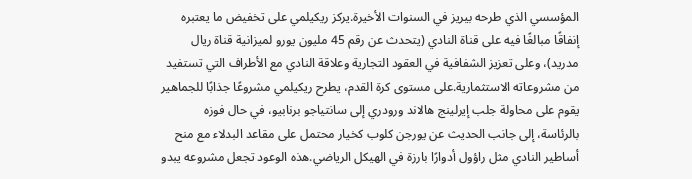المؤسسي الذي طرحه بيريز في السنوات الأخيرة.يركز ريكيلمي على تخفيض ما يعتبره إنفاقًا مبالغًا فيه على قناة النادي (يتحدث عن رقم 45 مليون يورو لميزانية قناة ريال مدريد)، وعلى تعزيز الشفافية في العقود التجارية وعلاقة النادي مع الأطراف التي تستفيد من مشروعاته الاستثمارية.على مستوى كرة القدم، يطرح ريكيلمي مشروعًا جذابًا للجماهير يقوم على محاولة جلب إيرلينج هالاند ورودري إلى سانتياجو برنابيو، في حال فوزه بالرئاسة، إلى جانب الحديث عن يورجن كلوب كخيار محتمل على مقاعد البدلاء مع منح أساطير النادي مثل راؤول أدوارًا بارزة في الهيكل الرياضي.هذه الوعود تجعل مشروعه يبدو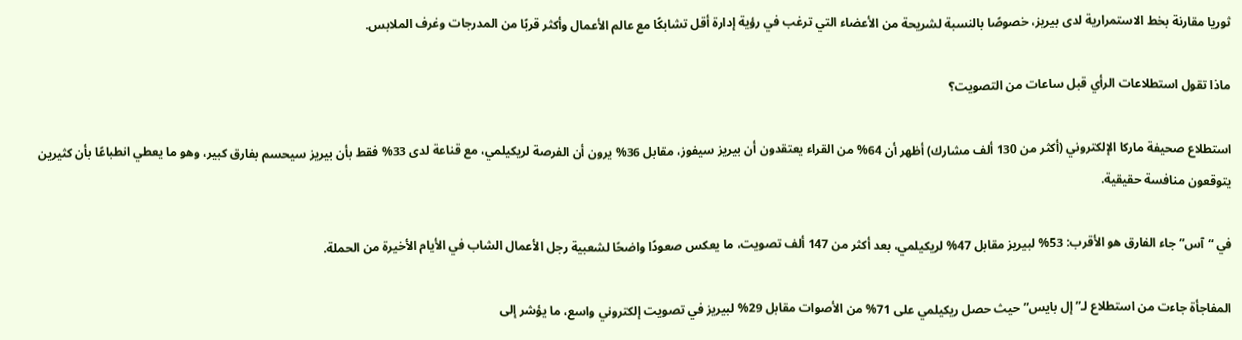ثوريا مقارنة بخط الاستمرارية لدى بيريز، خصوصًا بالنسبة لشريحة من الأعضاء التي ترغب في رؤية إدارة أقل تشابكًا مع عالم الأعمال وأكثر قربًا من المدرجات وغرف الملابس.

ماذا تقول استطلاعات الرأي قبل ساعات من التصويت؟

استطلاع صحيفة ماركا الإلكتروني (أكثر من 130 ألف مشارك) أظهر أن 64% من القراء يعتقدون أن بيريز سيفوز، مقابل 36% يرون أن الفرصة لريكيلمي، مع قناعة لدى 33% فقط بأن بيريز سيحسم بفارق كبير، وهو ما يعطي انطباعًا بأن كثيرين يتوقعون منافسة حقيقية.

في “آس” جاء الفارق هو الأقرب: 53% لبيريز مقابل 47% لريكيلمي، بعد أكثر من 147 ألف تصويت، ما يعكس صعودًا واضحًا لشعبية رجل الأعمال الشاب في الأيام الأخيرة من الحملة.

المفاجأة جاءت من استطلاع لـ”إل بايس” حيث حصل ريكيلمي على 71% من الأصوات مقابل 29% لبيريز في تصويت إلكتروني واسع، ما يؤشر إلى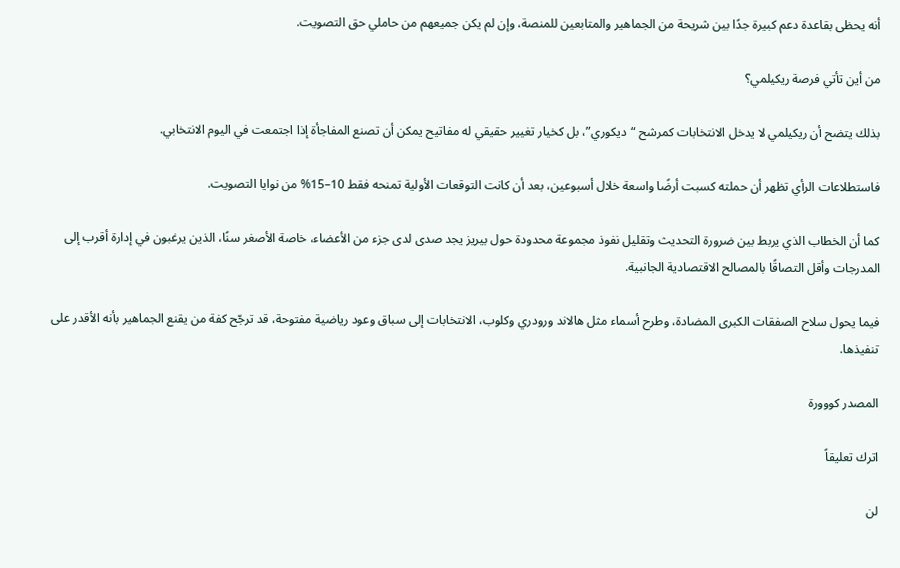أنه يحظى بقاعدة دعم كبيرة جدًا بين شريحة من الجماهير والمتابعين للمنصة، وإن لم يكن جميعهم من حاملي حق التصويت.

من أين تأتي فرصة ريكيلمي؟

بذلك يتضح أن ريكيلمي لا يدخل الانتخابات كمرشح “ديكوري”، بل كخيار تغيير حقيقي له مفاتيح يمكن أن تصنع المفاجأة إذا اجتمعت في اليوم الانتخابي.

فاستطلاعات الرأي تظهر أن حملته كسبت أرضًا واسعة خلال أسبوعين، بعد أن كانت التوقعات الأولية تمنحه فقط 10–15% من نوايا التصويت.

كما أن الخطاب الذي يربط بين ضرورة التحديث وتقليل نفوذ مجموعة محدودة حول بيريز يجد صدى لدى جزء من الأعضاء، خاصة الأصغر سنًا، الذين يرغبون في إدارة أقرب إلى المدرجات وأقل التصاقًا بالمصالح الاقتصادية الجانبية.

فيما يحول سلاح الصفقات الكبرى المضادة، وطرح أسماء مثل هالاند ورودري وكلوب، الانتخابات إلى سباق وعود رياضية مفتوحة، قد ترجّح كفة من يقنع الجماهير بأنه الأقدر على تنفيذها.

المصدر كووورة

اترك تعليقاً

لن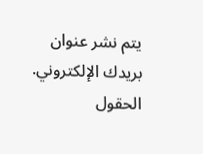يتم نشر عنوان بريدك الإلكتروني. الحقول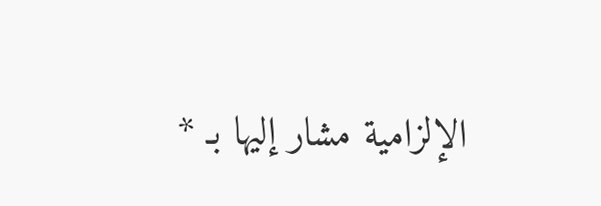الإلزامية مشار إليها بـ *